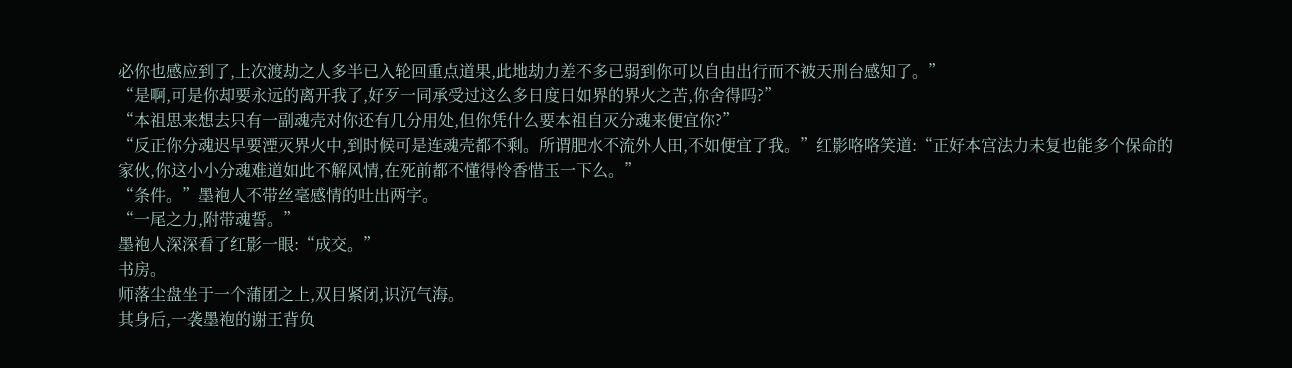必你也感应到了,上次渡劫之人多半已入轮回重点道果,此地劫力差不多已弱到你可以自由出行而不被天刑台感知了。”
“是啊,可是你却要永远的离开我了,好歹一同承受过这么多日度日如界的界火之苦,你舍得吗?”
“本祖思来想去只有一副魂壳对你还有几分用处,但你凭什么要本祖自灭分魂来便宜你?”
“反正你分魂迟早要湮灭界火中,到时候可是连魂壳都不剩。所谓肥水不流外人田,不如便宜了我。”红影咯咯笑道:“正好本宫法力未复也能多个保命的家伙,你这小小分魂难道如此不解风情,在死前都不懂得怜香惜玉一下么。”
“条件。”墨袍人不带丝毫感情的吐出两字。
“一尾之力,附带魂誓。”
墨袍人深深看了红影一眼:“成交。”
书房。
师落尘盘坐于一个蒲团之上,双目紧闭,识沉气海。
其身后,一袭墨袍的谢王背负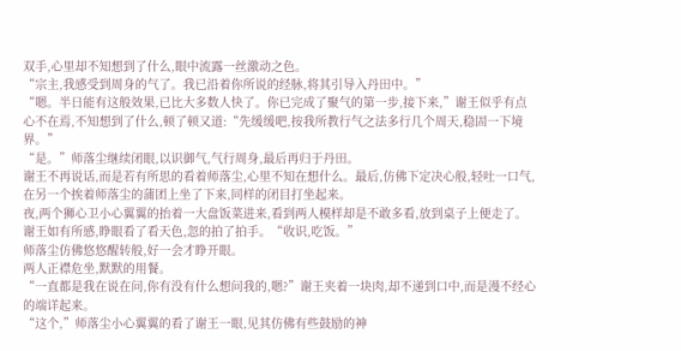双手,心里却不知想到了什么,眼中流露一丝激动之色。
“宗主,我感受到周身的气了。我已沿着你所说的经脉,将其引导入丹田中。”
“嗯。半日能有这般效果,已比大多数人快了。你已完成了聚气的第一步,接下来,”谢王似乎有点心不在焉,不知想到了什么,顿了顿又道:“先缓缓吧,按我所教行气之法多行几个周天,稳固一下境界。”
“是。”师落尘继续闭眼,以识御气,气行周身,最后再归于丹田。
谢王不再说话,而是若有所思的看着师落尘,心里不知在想什么。最后,仿佛下定决心般,轻吐一口气,在另一个挨着师落尘的蒲团上坐了下来,同样的闭目打坐起来。
夜,两个狮心卫小心翼翼的抬着一大盘饭菜进来,看到两人模样却是不敢多看,放到桌子上便走了。
谢王如有所感,睁眼看了看天色,忽的拍了拍手。“收识,吃饭。”
师落尘仿佛悠悠醒转般,好一会才睁开眼。
两人正襟危坐,默默的用餐。
“一直都是我在说在问,你有没有什么想问我的,嗯?”谢王夹着一块肉,却不递到口中,而是漫不经心的端详起来。
“这个,”师落尘小心翼翼的看了谢王一眼,见其仿佛有些鼓励的神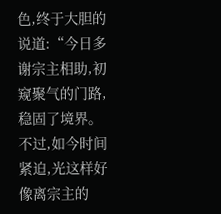色,终于大胆的说道:“今日多谢宗主相助,初窥聚气的门路,稳固了境界。不过,如今时间紧迫,光这样好像离宗主的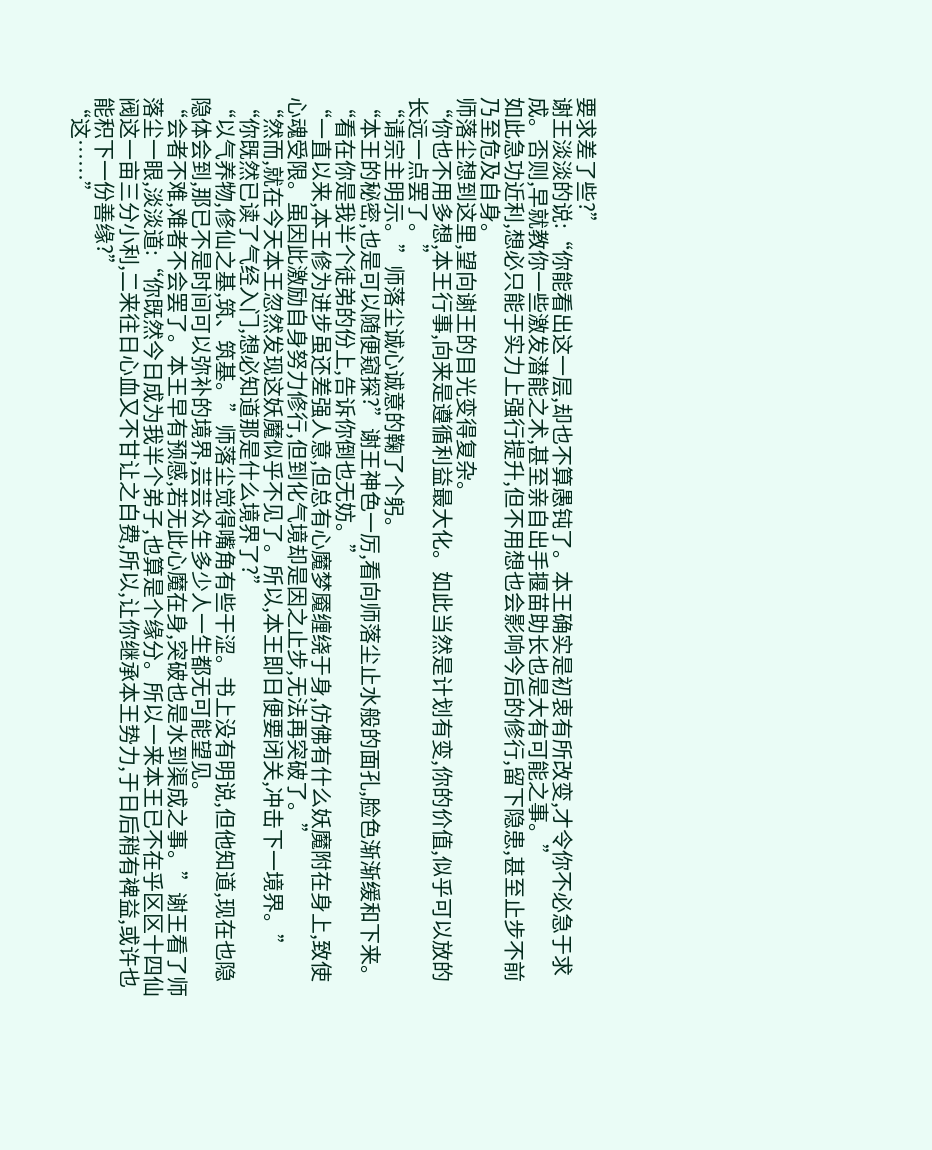要求差了些?”
谢王淡淡的说:“你能看出这一层,却也不算愚钝了。本王确实是初衷有所改变,才令你不必急于求成。否则,早就教你一些激发潜能之术,甚至亲自出手揠苗助长也是大有可能之事。”
如此急功近利,想必只能于实力上强行提升,但不用想也会影响今后的修行,留下隐患,甚至止步不前乃至危及自身。
师落尘想到这里,望向谢王的目光变得复杂。
“你也不用多想,本王行事,向来是遵循利益最大化。如此当然是计划有变,你的价值,似乎可以放的长远一点罢了。”
“请宗主明示。”师落尘诚心诚意的鞠了个躬。
“本王的秘密,也是可以随便窥探?”谢王神色一厉,看向师落尘止水般的面孔,脸色渐渐缓和下来。
“看在你是我半个徒弟的份上,告诉你倒也无妨。”
“一直以来,本王修为进步虽还差强人意,但总有心魔梦魇缠绕于身,仿佛有什么妖魔附在身上,致使心魂受限。虽因此激励自身努力修行,但到化气境却是因之止步,无法再突破了。”
“然而,就在今天本王忽然发现这妖魔似乎不见了。所以,本王即日便要闭关,冲击下一境界。”
“你既然已读了气经入门,想必知道那是什么境界了?”
“以气养物,修仙之基,筑、筑基。”师落尘觉得嘴角有些干涩。书上没有明说,但他知道,现在也隐隐体会到,那已不是时间可以弥补的境界,芸芸众生多少人一生都无可能望见。
“会者不难,难者不会罢了。本王早有预感,若无此心魔在身,突破也是水到渠成之事。”谢王看了师落尘一眼,淡淡道:“你既然今日成为我半个弟子,也算是个缘分。所以一来本王已不在乎区区十四仙阀这一亩三分小利,二来往日心血又不甘让之白费,所以,让你继承本王势力,于日后稍有裨益,或许也能积下一份善缘?”
“这……”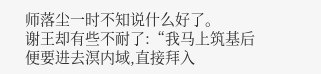师落尘一时不知说什么好了。
谢王却有些不耐了:“我马上筑基后便要进去溟内域,直接拜入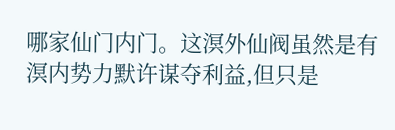哪家仙门内门。这溟外仙阀虽然是有溟内势力默许谋夺利益,但只是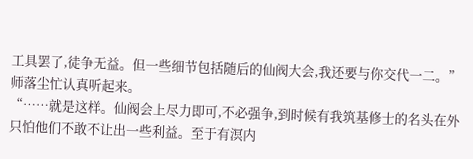工具罢了,徒争无益。但一些细节包括随后的仙阀大会,我还要与你交代一二。”
师落尘忙认真听起来。
“……就是这样。仙阀会上尽力即可,不必强争,到时候有我筑基修士的名头在外只怕他们不敢不让出一些利益。至于有溟内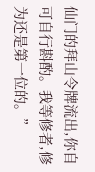仙门的拜山令牌流出,你自可自行斟酌。我等修者,修为还是第一位的。”